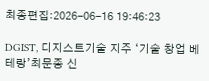최종편집:2026-06-16 19:46:23

DGIST, 디지스트기술 지주 ‘기술 창업 베테랑’최문종 신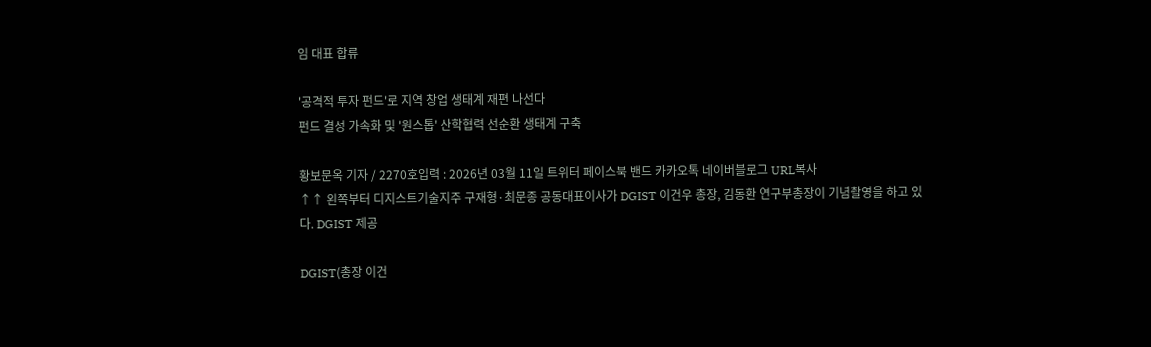임 대표 합류

'공격적 투자 펀드'로 지역 창업 생태계 재편 나선다
펀드 결성 가속화 및 '원스톱' 산학협력 선순환 생태계 구축

황보문옥 기자 / 2270호입력 : 2026년 03월 11일 트위터 페이스북 밴드 카카오톡 네이버블로그 URL복사
↑↑ 왼쪽부터 디지스트기술지주 구재형·최문종 공동대표이사가 DGIST 이건우 총장, 김동환 연구부총장이 기념촬영을 하고 있다. DGIST 제공

DGIST(총장 이건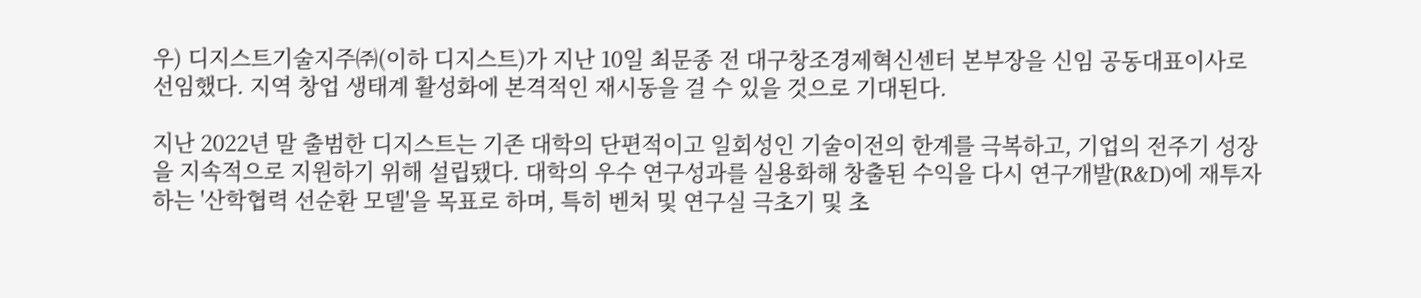우) 디지스트기술지주㈜(이하 디지스트)가 지난 10일 최문종 전 대구창조경제혁신센터 본부장을 신임 공동대표이사로 선임했다. 지역 창업 생태계 활성화에 본격적인 재시동을 걸 수 있을 것으로 기대된다.

지난 2022년 말 출범한 디지스트는 기존 대학의 단편적이고 일회성인 기술이전의 한계를 극복하고, 기업의 전주기 성장을 지속적으로 지원하기 위해 설립됐다. 대학의 우수 연구성과를 실용화해 창출된 수익을 다시 연구개발(R&D)에 재투자하는 '산학협력 선순환 모델'을 목표로 하며, 특히 벤처 및 연구실 극초기 및 초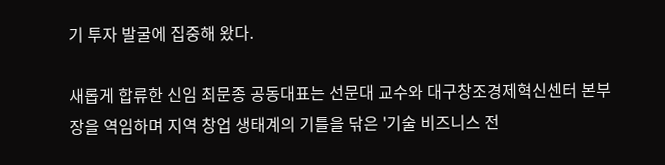기 투자 발굴에 집중해 왔다.

새롭게 합류한 신임 최문종 공동대표는 선문대 교수와 대구창조경제혁신센터 본부장을 역임하며 지역 창업 생태계의 기틀을 닦은 '기술 비즈니스 전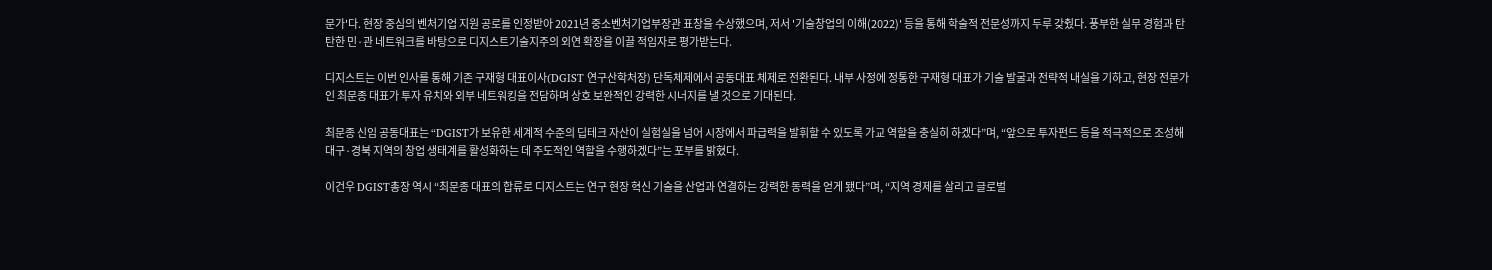문가'다. 현장 중심의 벤처기업 지원 공로를 인정받아 2021년 중소벤처기업부장관 표창을 수상했으며, 저서 '기술창업의 이해(2022)' 등을 통해 학술적 전문성까지 두루 갖췄다. 풍부한 실무 경험과 탄탄한 민·관 네트워크를 바탕으로 디지스트기술지주의 외연 확장을 이끌 적임자로 평가받는다.

디지스트는 이번 인사를 통해 기존 구재형 대표이사(DGIST 연구산학처장) 단독체제에서 공동대표 체제로 전환된다. 내부 사정에 정통한 구재형 대표가 기술 발굴과 전략적 내실을 기하고, 현장 전문가인 최문종 대표가 투자 유치와 외부 네트워킹을 전담하며 상호 보완적인 강력한 시너지를 낼 것으로 기대된다.

최문종 신임 공동대표는 “DGIST가 보유한 세계적 수준의 딥테크 자산이 실험실을 넘어 시장에서 파급력을 발휘할 수 있도록 가교 역할을 충실히 하겠다”며, “앞으로 투자펀드 등을 적극적으로 조성해 대구·경북 지역의 창업 생태계를 활성화하는 데 주도적인 역할을 수행하겠다”는 포부를 밝혔다.

이건우 DGIST총장 역시 “최문종 대표의 합류로 디지스트는 연구 현장 혁신 기술을 산업과 연결하는 강력한 동력을 얻게 됐다”며, “지역 경제를 살리고 글로벌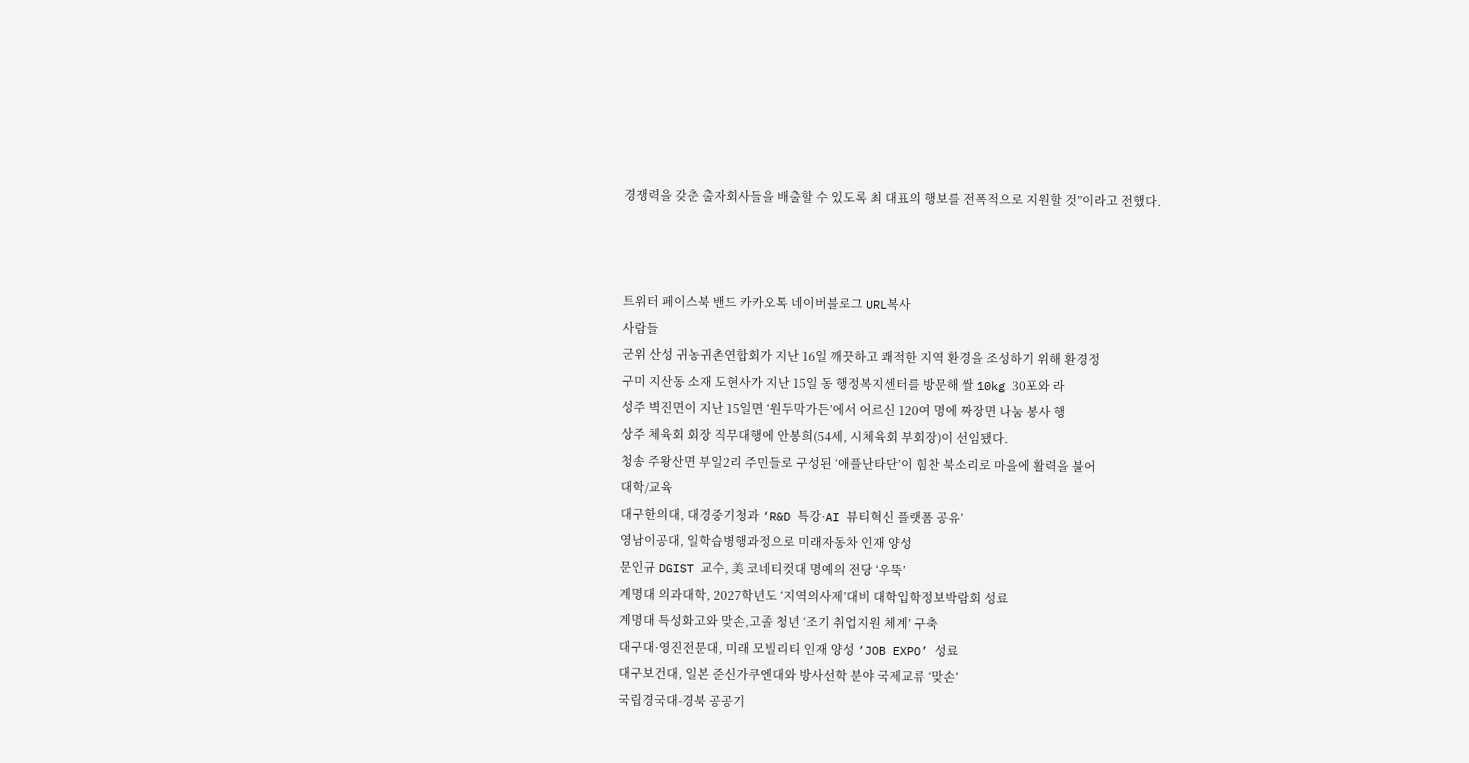경쟁력을 갖춘 출자회사들을 배출할 수 있도록 최 대표의 행보를 전폭적으로 지원할 것”이라고 전했다.



트위터 페이스북 밴드 카카오톡 네이버블로그 URL복사
사람들
군위 산성 귀농귀촌연합회가 지난 16일 깨끗하고 쾌적한 지역 환경을 조성하기 위해 환경정
구미 지산동 소재 도현사가 지난 15일 동 행정복지센터를 방문해 쌀 10kg 30포와 라
성주 벽진면이 지난 15일면 ‘원두막가든’에서 어르신 120여 명에 짜장면 나눔 봉사 행
상주 체육회 회장 직무대행에 안봉희(54세, 시체육회 부회장)이 선임됐다.
청송 주왕산면 부일2리 주민들로 구성된 ‘애플난타단’이 힘찬 북소리로 마을에 활력을 불어
대학/교육
대구한의대, 대경중기청과 ‘R&D 특강·AI 뷰티혁신 플랫폼 공유’
영남이공대, 일학습병행과정으로 미래자동차 인재 양성
문인규 DGIST 교수, 美 코네티컷대 명예의 전당 ‘우뚝’
계명대 의과대학, 2027학년도 ‘지역의사제’대비 대학입학정보박람회 성료
계명대 특성화고와 맞손,고졸 청년 ‘조기 취업지원 체계’ 구축
대구대·영진전문대, 미래 모빌리티 인재 양성 ‘JOB EXPO’ 성료
대구보건대, 일본 준신가쿠엔대와 방사선학 분야 국제교류 ‘맞손’
국립경국대-경북 공공기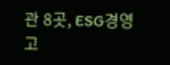관 8곳, ESG경영 고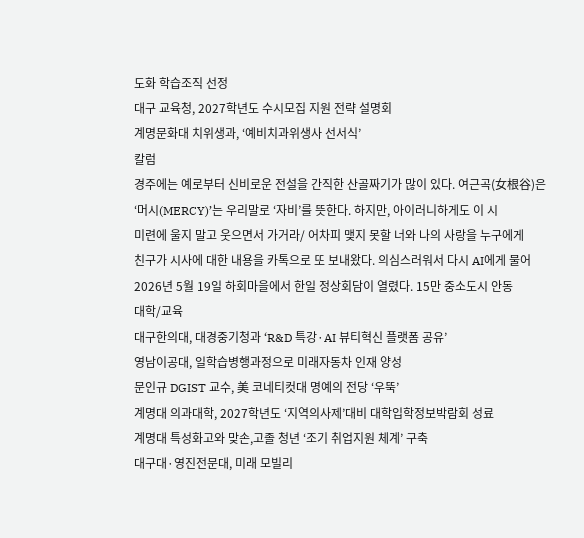도화 학습조직 선정
대구 교육청, 2027학년도 수시모집 지원 전략 설명회
계명문화대 치위생과, ‘예비치과위생사 선서식’
칼럼
경주에는 예로부터 신비로운 전설을 간직한 산골짜기가 많이 있다. 여근곡(女根谷)은
‘머시(MERCY)’는 우리말로 ‘자비’를 뜻한다. 하지만, 아이러니하게도 이 시
미련에 울지 말고 웃으면서 가거라/ 어차피 맺지 못할 너와 나의 사랑을 누구에게
친구가 시사에 대한 내용을 카톡으로 또 보내왔다. 의심스러워서 다시 AI에게 물어
2026년 5월 19일 하회마을에서 한일 정상회담이 열렸다. 15만 중소도시 안동
대학/교육
대구한의대, 대경중기청과 ‘R&D 특강·AI 뷰티혁신 플랫폼 공유’
영남이공대, 일학습병행과정으로 미래자동차 인재 양성
문인규 DGIST 교수, 美 코네티컷대 명예의 전당 ‘우뚝’
계명대 의과대학, 2027학년도 ‘지역의사제’대비 대학입학정보박람회 성료
계명대 특성화고와 맞손,고졸 청년 ‘조기 취업지원 체계’ 구축
대구대·영진전문대, 미래 모빌리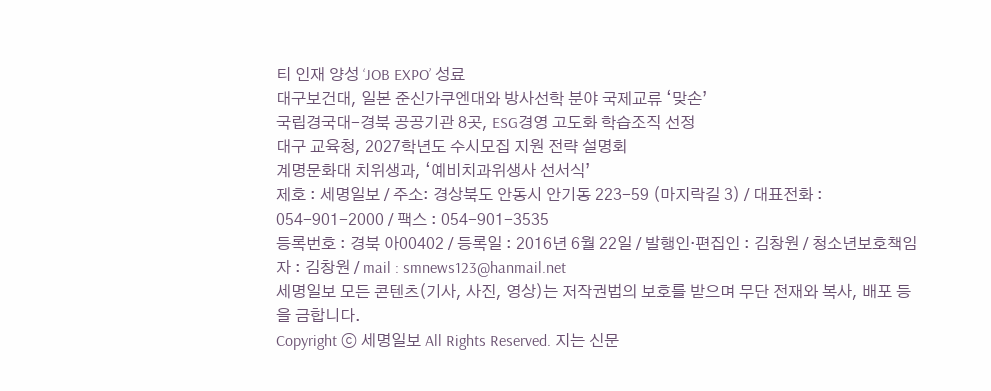티 인재 양성 ‘JOB EXPO’ 성료
대구보건대, 일본 준신가쿠엔대와 방사선학 분야 국제교류 ‘맞손’
국립경국대-경북 공공기관 8곳, ESG경영 고도화 학습조직 선정
대구 교육청, 2027학년도 수시모집 지원 전략 설명회
계명문화대 치위생과, ‘예비치과위생사 선서식’
제호 : 세명일보 / 주소: 경상북도 안동시 안기동 223-59 (마지락길 3) / 대표전화 : 054-901-2000 / 팩스 : 054-901-3535
등록번호 : 경북 아00402 / 등록일 : 2016년 6월 22일 / 발행인·편집인 : 김창원 / 청소년보호책임자 : 김창원 / mail : smnews123@hanmail.net
세명일보 모든 콘텐츠(기사, 사진, 영상)는 저작권법의 보호를 받으며 무단 전재와 복사, 배포 등을 금합니다.
Copyright ⓒ 세명일보 All Rights Reserved. 지는 신문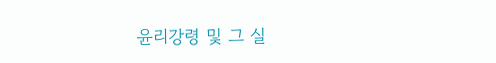윤리강령 및 그 실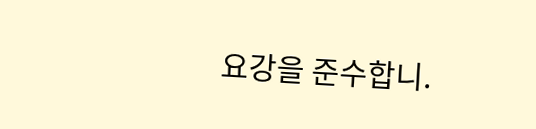요강을 준수합니.